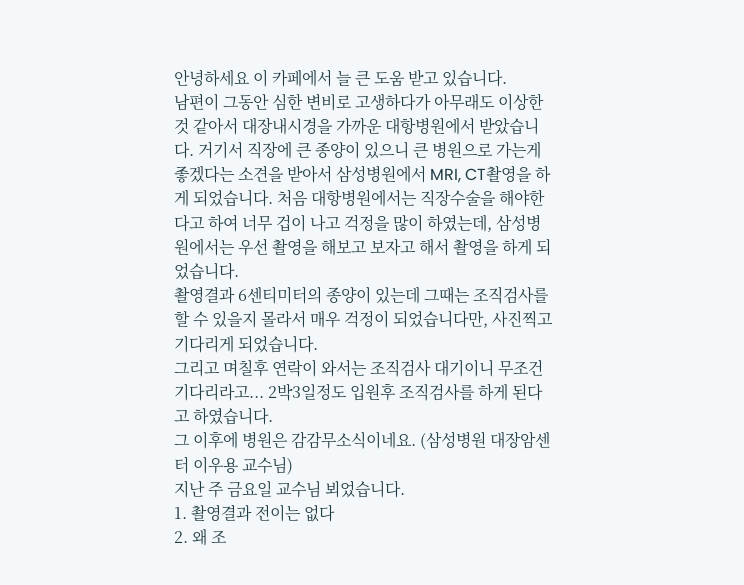안녕하세요 이 카페에서 늘 큰 도움 받고 있습니다.
남편이 그동안 심한 변비로 고생하다가 아무래도 이상한것 같아서 대장내시경을 가까운 대항병원에서 받았습니다. 거기서 직장에 큰 종양이 있으니 큰 병원으로 가는게 좋겠다는 소견을 받아서 삼성병원에서 MRI, CT촬영을 하게 되었습니다. 처음 대항병원에서는 직장수술을 해야한다고 하여 너무 겁이 나고 걱정을 많이 하였는데, 삼성병원에서는 우선 촬영을 해보고 보자고 해서 촬영을 하게 되었습니다.
촬영결과 6센티미터의 종양이 있는데 그때는 조직검사를 할 수 있을지 몰라서 매우 걱정이 되었습니다만, 사진찍고 기다리게 되었습니다.
그리고 며칠후 연락이 와서는 조직검사 대기이니 무조건 기다리라고... 2박3일정도 입원후 조직검사를 하게 된다고 하였습니다.
그 이후에 병원은 감감무소식이네요. (삼성병원 대장암센터 이우용 교수님)
지난 주 금요일 교수님 뵈었습니다.
1. 촬영결과 전이는 없다
2. 왜 조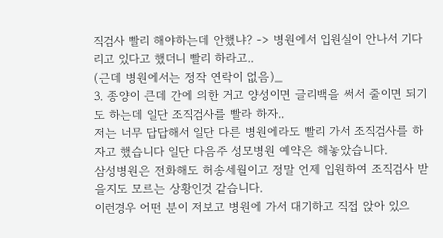직검사 빨리 해야하는데 안했냐? -> 병원에서 입원실이 안나서 기다리고 있다고 했더니 빨리 하라고..
(근데 병원에서는 정작 연락이 없음)_
3. 종양이 큰데 간에 의한 거고 양성이면 글리백을 써서 줄이면 되기도 하는데 일단 조직검사를 빨라 하자..
저는 너무 답답해서 일단 다른 병원에라도 빨리 가서 조직검사를 하자고 했습니다 일단 다음주 성모병원 예약은 해놓았습니다.
삼성병원은 전화해도 허송세월이고 정말 언제 입원하여 조직검사 받을지도 모르는 상황인것 같습니다.
이런경우 어떤 분이 저보고 병원에 가서 대기하고 직접 앉아 있으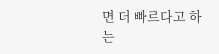면 더 빠르다고 하는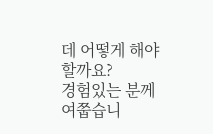데 어떻게 해야할까요?
경험있는 분께 여쭙습니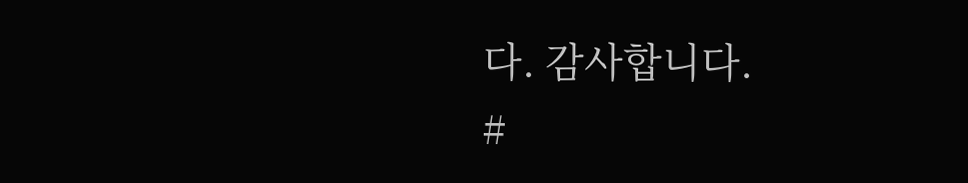다. 감사합니다.
#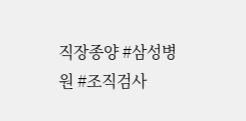직장종양 #삼성병원 #조직검사